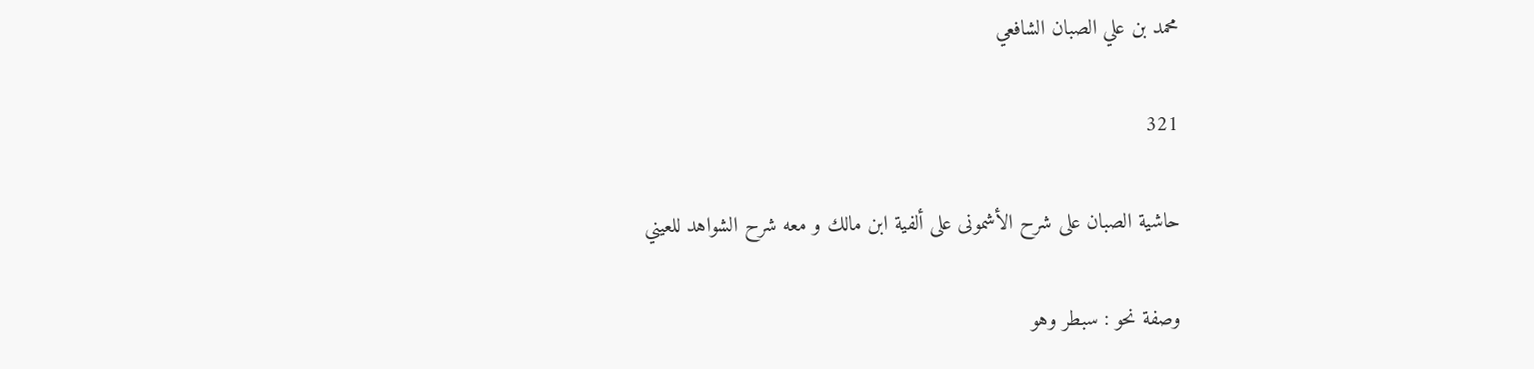محمد بن علي الصبان الشافعي

321

حاشية الصبان على شرح الأشمونى على ألفية ابن مالك و معه شرح الشواهد للعيني

وصفة نحو : سبطر وهو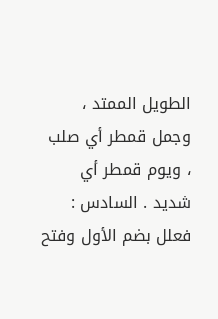الطويل الممتد ، وجمل قمطر أي صلب ، ويوم قمطر أي شديد . السادس : فعلل بضم الأول وفتح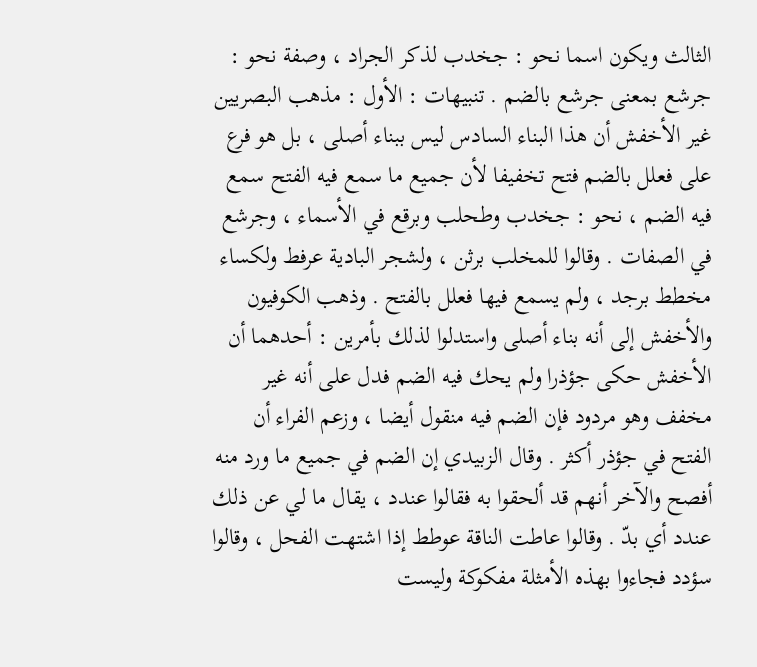الثالث ويكون اسما نحو : جخدب لذكر الجراد ، وصفة نحو : جرشع بمعنى جرشع بالضم . تنبيهات : الأول : مذهب البصريين غير الأخفش أن هذا البناء السادس ليس ببناء أصلى ، بل هو فرع على فعلل بالضم فتح تخفيفا لأن جميع ما سمع فيه الفتح سمع فيه الضم ، نحو : جخدب وطحلب وبرقع في الأسماء ، وجرشع في الصفات . وقالوا للمخلب برثن ، ولشجر البادية عرفط ولكساء مخطط برجد ، ولم يسمع فيها فعلل بالفتح . وذهب الكوفيون والأخفش إلى أنه بناء أصلى واستدلوا لذلك بأمرين : أحدهما أن الأخفش حكى جؤذرا ولم يحك فيه الضم فدل على أنه غير مخفف وهو مردود فإن الضم فيه منقول أيضا ، وزعم الفراء أن الفتح في جؤذر أكثر . وقال الزبيدي إن الضم في جميع ما ورد منه أفصح والآخر أنهم قد ألحقوا به فقالوا عندد ، يقال ما لي عن ذلك عندد أي بدّ . وقالوا عاطت الناقة عوطط إذا اشتهت الفحل ، وقالوا سؤدد فجاءوا بهذه الأمثلة مفكوكة وليست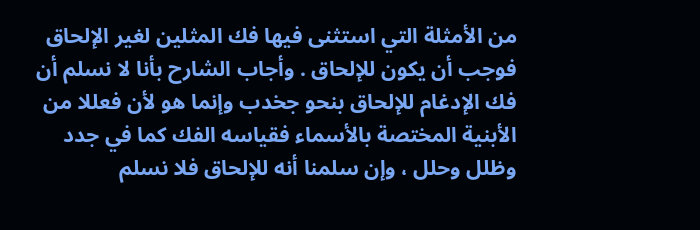من الأمثلة التي استثنى فيها فك المثلين لغير الإلحاق فوجب أن يكون للإلحاق . وأجاب الشارح بأنا لا نسلم أن فك الإدغام للإلحاق بنحو جخدب وإنما هو لأن فعللا من الأبنية المختصة بالأسماء فقياسه الفك كما في جدد وظلل وحلل ، وإن سلمنا أنه للإلحاق فلا نسلم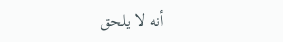أنه لا يلحق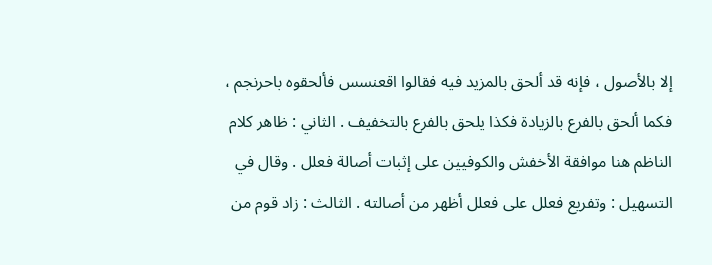إلا بالأصول ، فإنه قد ألحق بالمزيد فيه فقالوا اقعنسس فألحقوه باحرنجم ، فكما ألحق بالفرع بالزيادة فكذا يلحق بالفرع بالتخفيف . الثاني : ظاهر كلام الناظم هنا موافقة الأخفش والكوفيين على إثبات أصالة فعلل . وقال في التسهيل : وتفريع فعلل على فعلل أظهر من أصالته . الثالث : زاد قوم من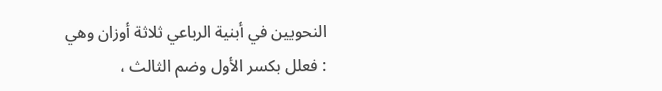النحويين في أبنية الرباعي ثلاثة أوزان وهي : فعلل بكسر الأول وضم الثالث ،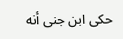حكى ابن جنى أنه